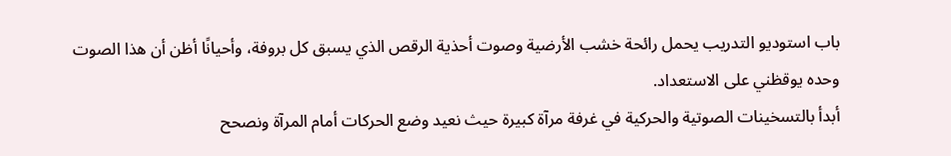باب استوديو التدريب يحمل رائحة خشب الأرضية وصوت أحذية الرقص الذي يسبق كل بروفة، وأحيانًا أظن أن هذا الصوت وحده يوقظني على الاستعداد.
أبدأ بالتسخينات الصوتية والحركية في غرفة مرآة كبيرة حيث نعيد وضع الحركات أمام المرآة ونصحح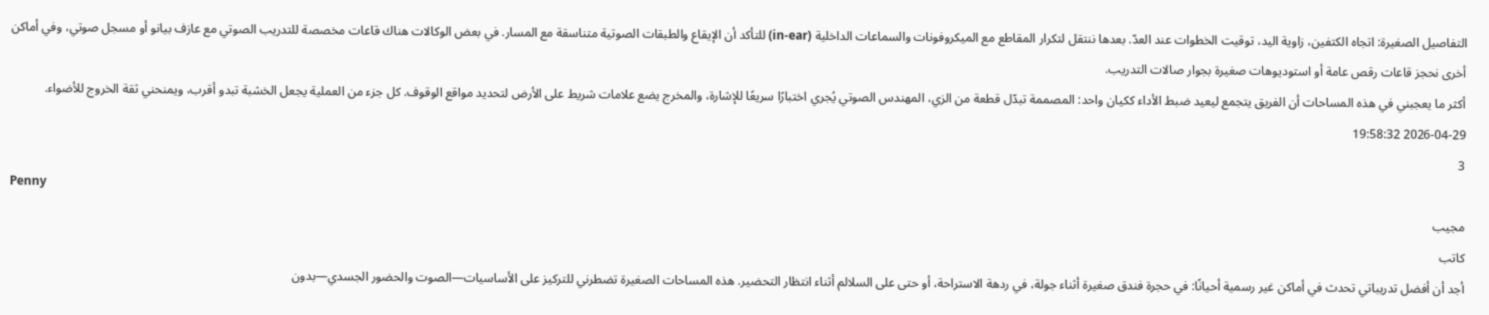التفاصيل الصغيرة: اتجاه الكتفين، زاوية اليد، توقيت الخطوات عند العدّ. بعدها ننتقل لتكرار المقاطع مع الميكروفونات والسماعات الداخلية (in-ear) للتأكد أن الإيقاع والطبقات الصوتية متناسقة مع المسار. في بعض الوكالات هناك قاعات مخصصة للتدريب الصوتي مع عازف بيانو أو مسجل صوتي، وفي أماكن أخرى نحجز قاعات رقص عامة أو استوديوهات صغيرة بجوار صالات التدريب.
أكثر ما يعجبني في هذه المساحات أن الفريق يتجمع ليعيد ضبط الأداء ككيان واحد: المصممة تبدّل قطعة من الزي، المهندس الصوتي يُجري اختبارًا سريعًا للإشارة، والمخرج يضع علامات شريط على الأرض لتحديد مواقع الوقوف. كل جزء من العملية يجعل الخشبة تبدو أقرب، ويمنحني ثقة الخروج للأضواء.
2026-04-29 19:58:32
3
Penny
مجيب
كاتب
أجد أن أفضل تدريباتي تحدث في أماكن غير رسمية أحيانًا: في حجرة فندق صغيرة أثناء جولة، في ردهة الاستراحة، أو حتى على السلالم أثناء انتظار التحضير. هذه المساحات الصغيرة تضطرني للتركيز على الأساسيات—الصوت والحضور الجسدي—بدون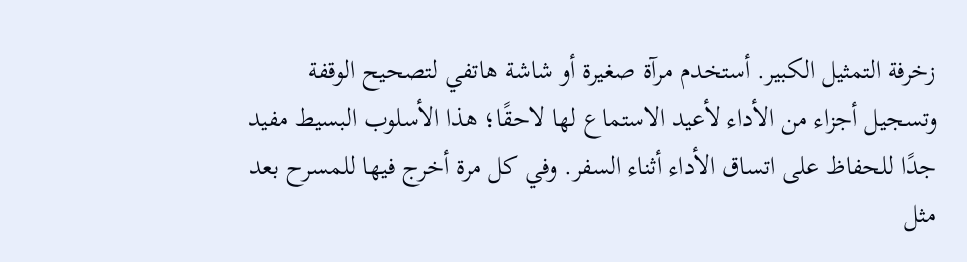زخرفة التمثيل الكبير. أستخدم مرآة صغيرة أو شاشة هاتفي لتصحيح الوقفة وتسجيل أجزاء من الأداء لأعيد الاستماع لها لاحقًا؛ هذا الأسلوب البسيط مفيد جدًا للحفاظ على اتساق الأداء أثناء السفر. وفي كل مرة أخرج فيها للمسرح بعد مثل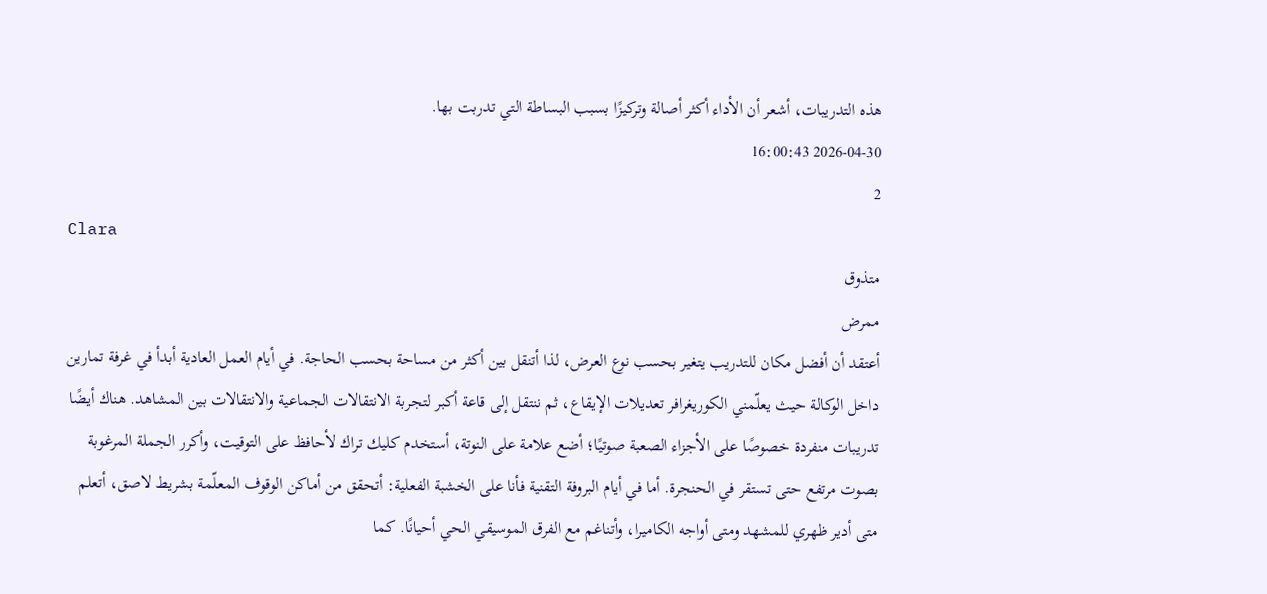هذه التدريبات، أشعر أن الأداء أكثر أصالة وتركيزًا بسبب البساطة التي تدربت بها.
2026-04-30 16:00:43
2
Clara
متذوق
ممرض
أعتقد أن أفضل مكان للتدريب يتغير بحسب نوع العرض، لذا أتنقل بين أكثر من مساحة بحسب الحاجة. في أيام العمل العادية أبدأ في غرفة تمارين داخل الوكالة حيث يعلّمني الكوريغرافر تعديلات الإيقاع، ثم ننتقل إلى قاعة أكبر لتجربة الانتقالات الجماعية والانتقالات بين المشاهد. هناك أيضًا تدريبات منفردة خصوصًا على الأجزاء الصعبة صوتيًا؛ أضع علامة على النوتة، أستخدم كليك تراك لأحافظ على التوقيت، وأكرر الجملة المرغوبة بصوت مرتفع حتى تستقر في الحنجرة. أما في أيام البروفة التقنية فأنا على الخشبة الفعلية: أتحقق من أماكن الوقوف المعلّمة بشريط لاصق، أتعلم متى أدير ظهري للمشهد ومتى أواجه الكاميرا، وأتناغم مع الفرق الموسيقي الحي أحيانًا. كما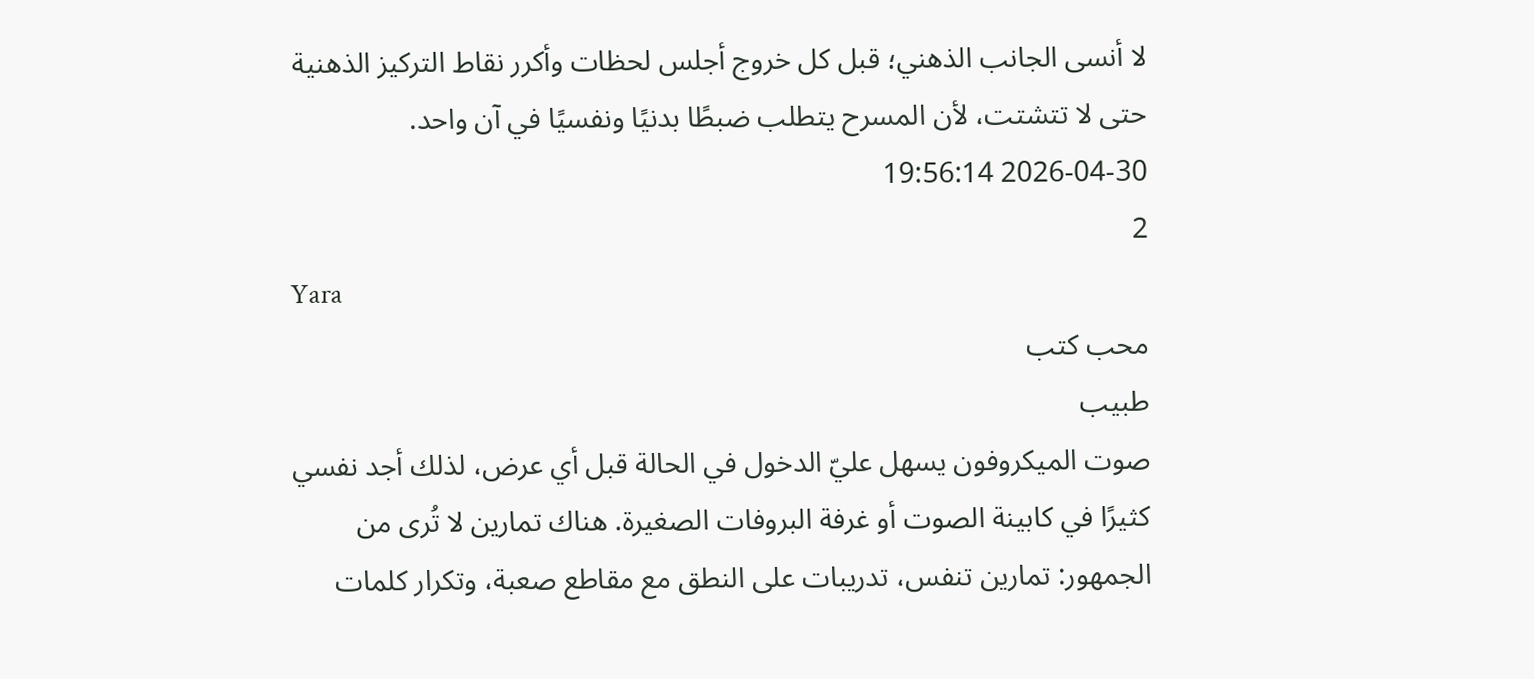لا أنسى الجانب الذهني؛ قبل كل خروج أجلس لحظات وأكرر نقاط التركيز الذهنية حتى لا تتشتت، لأن المسرح يتطلب ضبطًا بدنيًا ونفسيًا في آن واحد.
2026-04-30 19:56:14
2
Yara
محب كتب
طبيب
صوت الميكروفون يسهل عليّ الدخول في الحالة قبل أي عرض، لذلك أجد نفسي كثيرًا في كابينة الصوت أو غرفة البروفات الصغيرة. هناك تمارين لا تُرى من الجمهور: تمارين تنفس، تدريبات على النطق مع مقاطع صعبة، وتكرار كلمات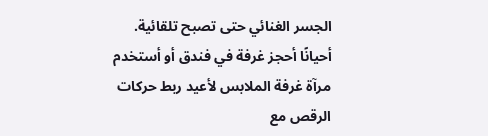الجسر الغنائي حتى تصبح تلقائية. أحيانًا أحجز غرفة في فندق أو أستخدم مرآة غرفة الملابس لأعيد ربط حركات الرقص مع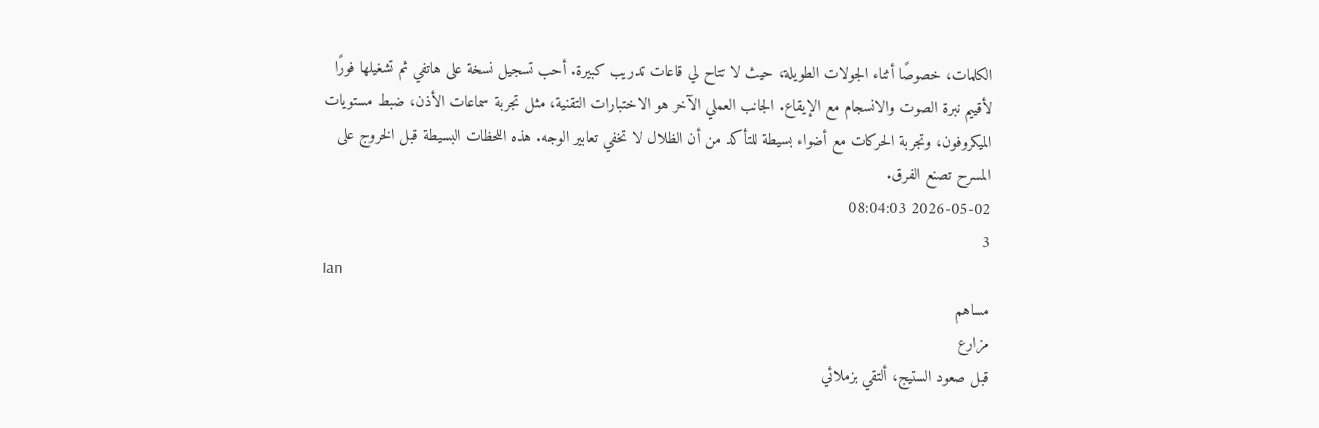الكلمات، خصوصًا أثناء الجولات الطويلة، حيث لا تتاح لي قاعات تدريب كبيرة. أحب تسجيل نسخة على هاتفي ثم تشغيلها فورًا لأقييم نبرة الصوت والانسجام مع الإيقاع. الجانب العملي الآخر هو الاختبارات التقنية، مثل تجربة سماعات الأذن، ضبط مستويات الميكروفون، وتجربة الحركات مع أضواء بسيطة للتأكد من أن الظلال لا تخفي تعابير الوجه. هذه اللحظات البسيطة قبل الخروج على المسرح تصنع الفرق.
2026-05-02 08:04:03
3
Ian
مساهم
مزارع
قبل صعود الستيج، ألتقي بزملائي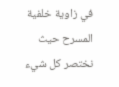في زاوية خلفية المسرح حيث نختصر كل شيء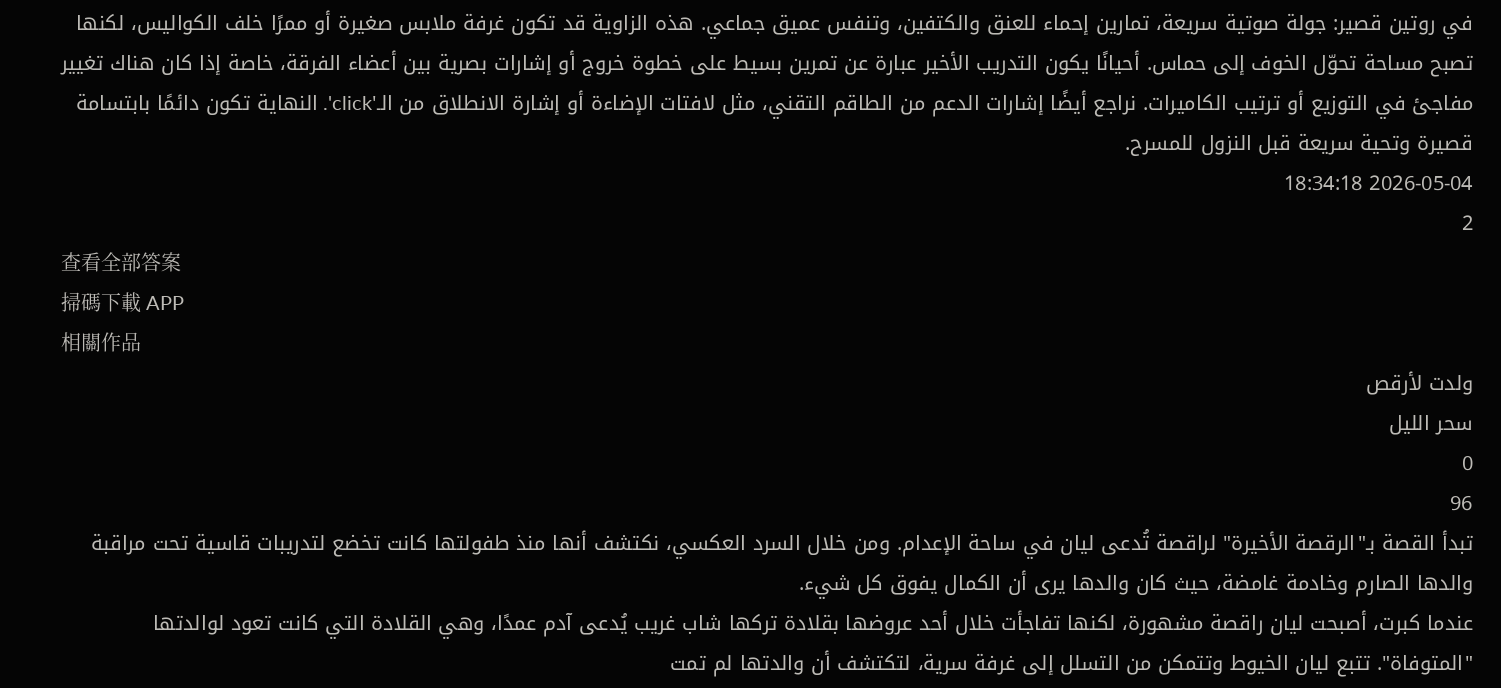في روتين قصير: جولة صوتية سريعة، تمارين إحماء للعنق والكتفين، وتنفس عميق جماعي. هذه الزاوية قد تكون غرفة ملابس صغيرة أو ممرًا خلف الكواليس، لكنها تصبح مساحة تحوّل الخوف إلى حماس. أحيانًا يكون التدريب الأخير عبارة عن تمرين بسيط على خطوة خروج أو إشارات بصرية بين أعضاء الفرقة، خاصة إذا كان هناك تغيير مفاجئ في التوزيع أو ترتيب الكاميرات. نراجع أيضًا إشارات الدعم من الطاقم التقني، مثل لافتات الإضاءة أو إشارة الانطلاق من الـ'click'. النهاية تكون دائمًا بابتسامة قصيرة وتحية سريعة قبل النزول للمسرح.
2026-05-04 18:34:18
2
查看全部答案
掃碼下載 APP
相關作品
ولدت لأرقص
سحر الليل
0
96
تبدأ القصة بـ"الرقصة الأخيرة" لراقصة تُدعى ليان في ساحة الإعدام. ومن خلال السرد العكسي، نكتشف أنها منذ طفولتها كانت تخضع لتدريبات قاسية تحت مراقبة والدها الصارم وخادمة غامضة، حيث كان والدها يرى أن الكمال يفوق كل شيء.
عندما كبرت، أصبحت ليان راقصة مشهورة، لكنها تفاجأت خلال أحد عروضها بقلادة تركها شاب غريب يُدعى آدم عمدًا، وهي القلادة التي كانت تعود لوالدتها "المتوفاة". تتبع ليان الخيوط وتتمكن من التسلل إلى غرفة سرية، لتكتشف أن والدتها لم تمت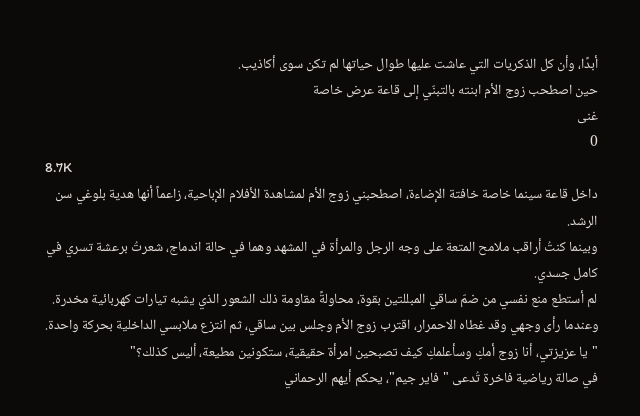أبدًا، وأن كل الذكريات التي عاشت عليها طوال حياتها لم تكن سوى أكاذيب.
حين اصطحب زوج الأم ابنته بالتبنّي إلى قاعة عرض خاصة
غنى
0
8.7K
داخل قاعة سينما خاصة خافتة الإضاءة، اصطحبني زوج الأم لمشاهدة الأفلام الإباحية، زاعماً أنها هدية بلوغي سن الرشد.
وبينما كنتُ أراقب ملامح المتعة على وجه الرجل والمرأة في المشهد وهما في حالة اندماج، شعرتُ برعشة تسري في كامل جسدي.
لم أستطع منع نفسي من ضمّ ساقي المبللتين بقوة، محاولةً مقاومة ذلك الشعور الذي يشبه تيارات كهربائية مخدرة.
وعندما رأى وجهي وقد غطاه الاحمرار، اقترب زوج الأم وجلس بين ساقي، ثم انتزع ملابسي الداخلية بحركة واحدة.
"يا عزيزتي، أنا زوج أمكِ وسأعلمكِ كيف تصبحين امرأة حقيقية، ستكونين مطيعة، أليس كذلك؟"
في صالة رياضية فاخرة تُدعى "فاير جيم"، يحكم أيهم الرحماني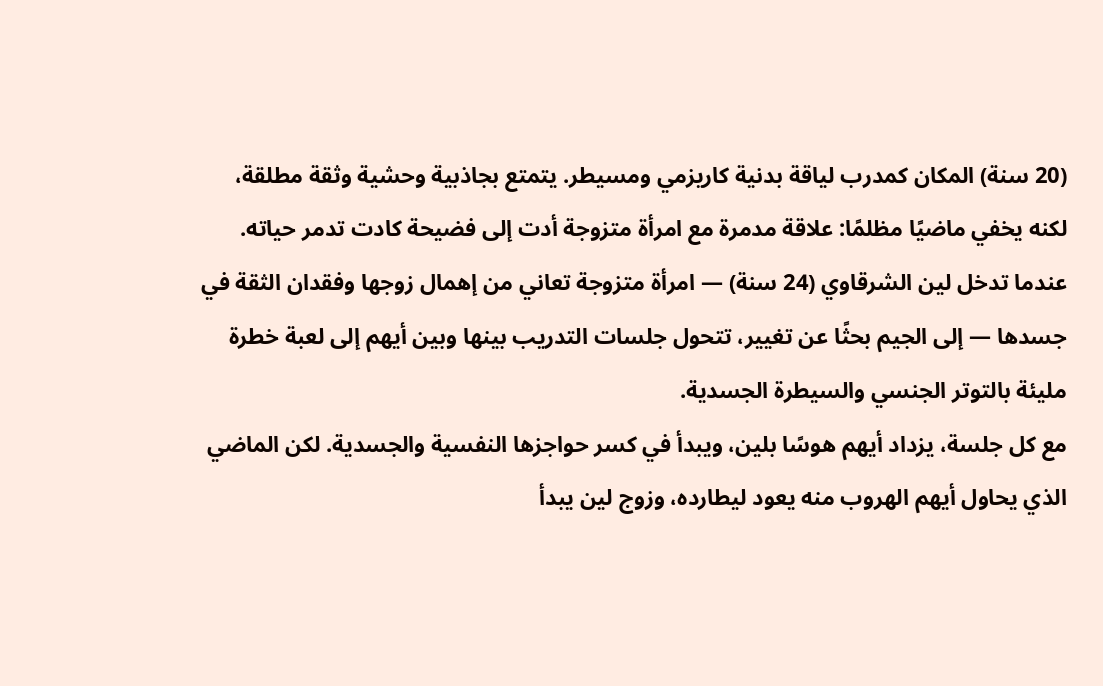(20 سنة) المكان كمدرب لياقة بدنية كاريزمي ومسيطر. يتمتع بجاذبية وحشية وثقة مطلقة، لكنه يخفي ماضيًا مظلمًا: علاقة مدمرة مع امرأة متزوجة أدت إلى فضيحة كادت تدمر حياته.
عندما تدخل لين الشرقاوي (24 سنة) — امرأة متزوجة تعاني من إهمال زوجها وفقدان الثقة في جسدها — إلى الجيم بحثًا عن تغيير، تتحول جلسات التدريب بينها وبين أيهم إلى لعبة خطرة مليئة بالتوتر الجنسي والسيطرة الجسدية.
مع كل جلسة، يزداد أيهم هوسًا بلين، ويبدأ في كسر حواجزها النفسية والجسدية. لكن الماضي الذي يحاول أيهم الهروب منه يعود ليطارده، وزوج لين يبدأ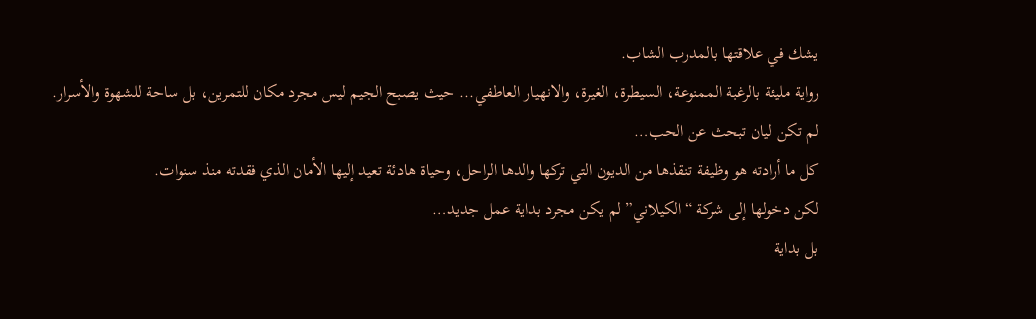يشك في علاقتها بالمدرب الشاب.
رواية مليئة بالرغبة الممنوعة، السيطرة، الغيرة، والانهيار العاطفي... حيث يصبح الجيم ليس مجرد مكان للتمرين، بل ساحة للشهوة والأسرار.
لم تكن ليان تبحث عن الحب…
كل ما أرادته هو وظيفة تنقذها من الديون التي تركها والدها الراحل، وحياة هادئة تعيد إليها الأمان الذي فقدته منذ سنوات.
لكن دخولها إلى شركة “الكيلاني” لم يكن مجرد بداية عمل جديد…
بل بداية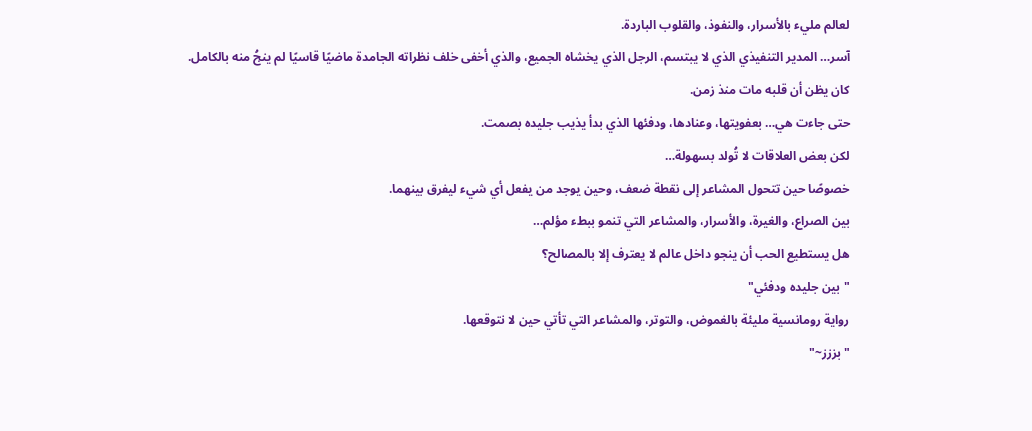لعالم مليء بالأسرار، والنفوذ، والقلوب الباردة.
آسر… المدير التنفيذي الذي لا يبتسم، الرجل الذي يخشاه الجميع، والذي أخفى خلف نظراته الجامدة ماضيًا قاسيًا لم ينجُ منه بالكامل.
كان يظن أن قلبه مات منذ زمن.
حتى جاءت هي… بعفويتها، وعنادها، ودفئها الذي بدأ يذيب جليده بصمت.
لكن بعض العلاقات لا تُولد بسهولة…
خصوصًا حين تتحول المشاعر إلى نقطة ضعف، وحين يوجد من يفعل أي شيء ليفرق بينهما.
بين الصراع، والغيرة، والأسرار، والمشاعر التي تنمو ببطء مؤلم…
هل يستطيع الحب أن ينجو داخل عالم لا يعترف إلا بالمصالح؟
"بين جليده ودفئي"
رواية رومانسية مليئة بالغموض، والتوتر، والمشاعر التي تأتي حين لا نتوقعها.
"بززز~"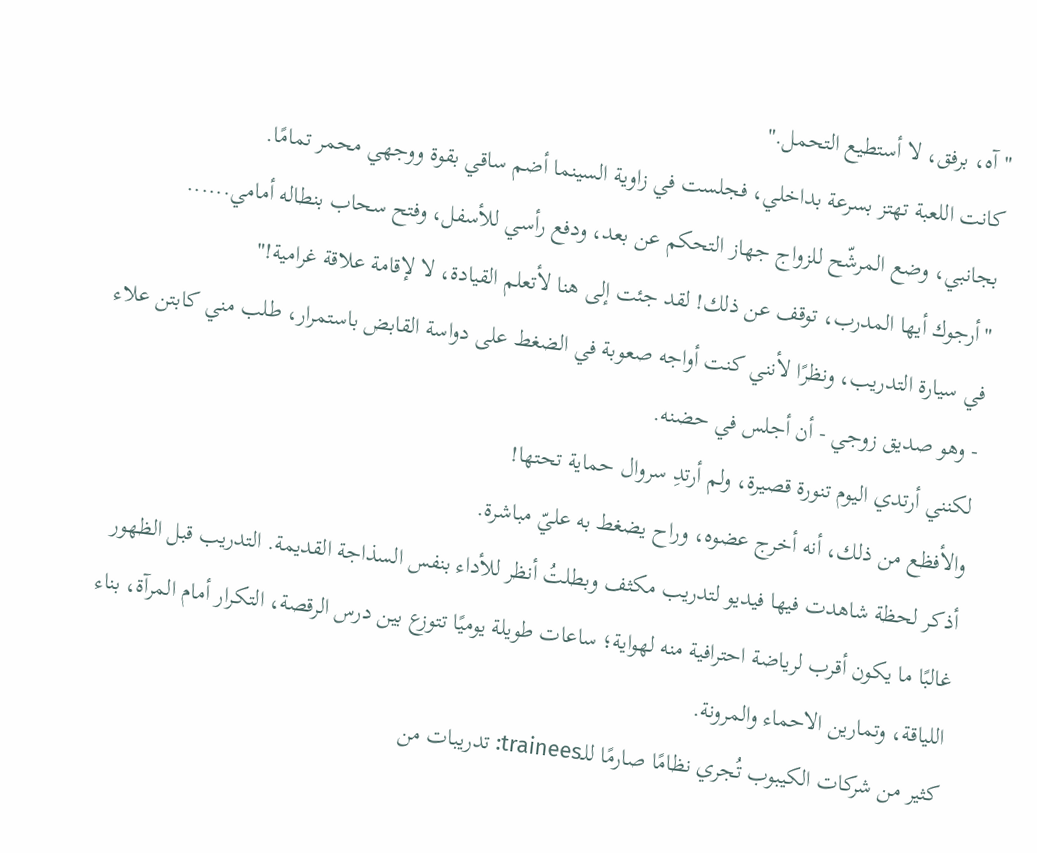"آه، برفق، لا أستطيع التحمل."
كانت اللعبة تهتز بسرعة بداخلي، فجلست في زاوية السينما أضم ساقي بقوة ووجهي محمر تمامًا.
بجانبي، وضع المرشّح للزواج جهاز التحكم عن بعد، ودفع رأسي للأسفل، وفتح سحاب بنطاله أمامي......
"أرجوك أيها المدرب، توقف عن ذلك! لقد جئت إلى هنا لأتعلم القيادة، لا لإقامة علاقة غرامية!"
في سيارة التدريب، ونظرًا لأنني كنت أواجه صعوبة في الضغط على دواسة القابض باستمرار، طلب مني كابتن علاء - وهو صديق زوجي - أن أجلس في حضنه.
لكنني أرتدي اليوم تنورة قصيرة، ولم أرتدِ سروال حماية تحتها!
والأفظع من ذلك، أنه أخرج عضوه، وراح يضغط به عليّ مباشرة.
أذكر لحظة شاهدت فيها فيديو لتدريب مكثف وبطلتُ أنظر للأداء بنفس السذاجة القديمة. التدريب قبل الظهور غالبًا ما يكون أقرب لرياضة احترافية منه لهواية؛ ساعات طويلة يوميًا تتوزع بين درس الرقصة، التكرار أمام المرآة، بناء اللياقة، وتمارين الاحماء والمرونة.
كثير من شركات الكيبوب تُجري نظامًا صارمًا للـtrainees: تدريبات من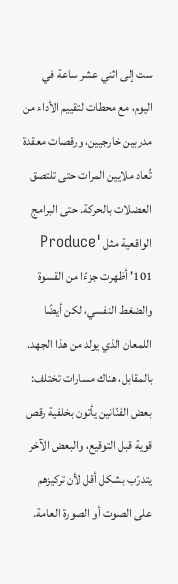ست إلى اثني عشر ساعة في اليوم، مع محطات لتقييم الأداء من مدربين خارجيين، ورقصات معقدة تُعاد ملايين المرات حتى تلتصق العضلات بالحركة. حتى البرامج الواقعية مثل 'Produce 101' أظهرت جزءًا من القسوة والضغط النفسي، لكن أيضًا اللمعان الذي يولد من هذا الجهد.
بالمقابل، هناك مسارات تختلف: بعض الفنّانين يأتون بخلفية رقص قوية قبل التوقيع، والبعض الآخر يتدرّب بشكل أقل لأن تركيزهم على الصوت أو الصورة العامة.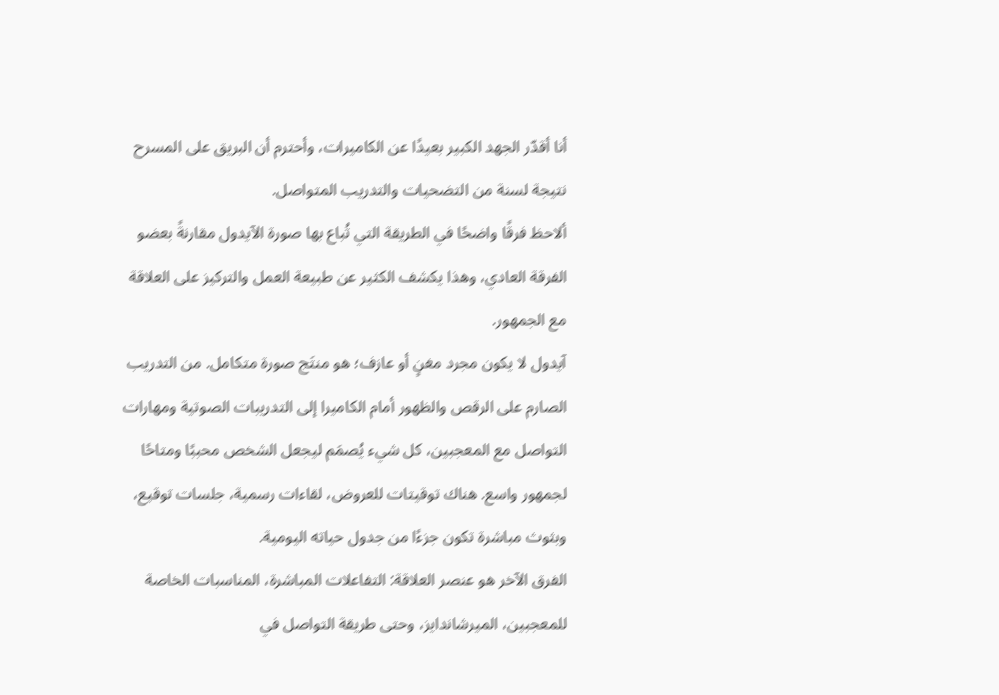أنا أقدّر الجهد الكبير بعيدًا عن الكاميرات، وأحترم أن البريق على المسرح نتيجة لسنة من التضحيات والتدريب المتواصل.
ألاحظ فرقًا واضحًا في الطريقة التي تُباع بها صورة الآيدول مقارنةً بعضو الفرقة العادي، وهذا يكشف الكثير عن طبيعة العمل والتركيز على العلاقة مع الجمهور.
آيدول لا يكون مجرد مغنٍ أو عازف؛ هو منتَج صورة متكامل. من التدريب الصارم على الرقص والظهور أمام الكاميرا إلى التدريبات الصوتية ومهارات التواصل مع المعجبين، كل شيء يُصمَم ليجعل الشخص محببًا ومتاحًا لجمهور واسع. هناك توقيتات للعروض، لقاءات رسمية، جلسات توقيع، وبثوث مباشرة تكون جزءًا من جدول حياته اليومية.
الفرق الآخر هو عنصر العلاقة: التفاعلات المباشرة، المناسبات الخاصة للمعجبين، الميرشاندايز، وحتى طريقة التواصل في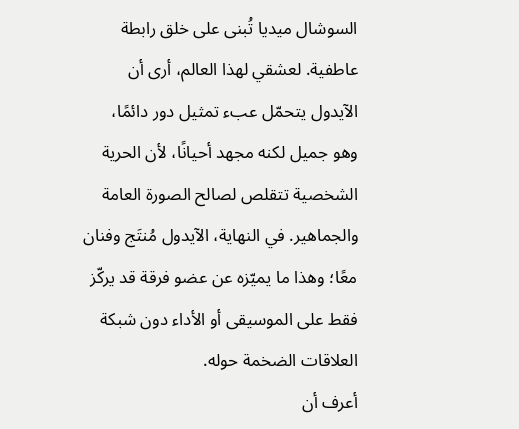السوشال ميديا تُبنى على خلق رابطة عاطفية. لعشقي لهذا العالم، أرى أن الآيدول يتحمّل عبء تمثيل دور دائمًا، وهو جميل لكنه مجهد أحيانًا، لأن الحرية الشخصية تتقلص لصالح الصورة العامة والجماهير. في النهاية، الآيدول مُنتَج وفنان معًا؛ وهذا ما يميّزه عن عضو فرقة قد يركّز فقط على الموسيقى أو الأداء دون شبكة العلاقات الضخمة حوله.
أعرف أن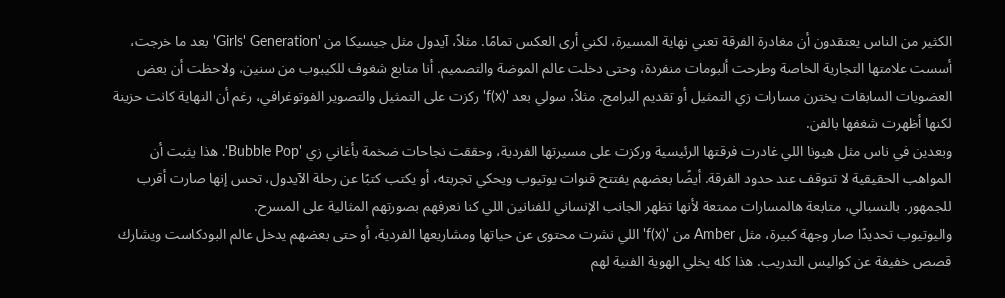الكثير من الناس يعتقدون أن مغادرة الفرقة تعني نهاية المسيرة، لكني أرى العكس تمامًا. مثلاً، آيدول مثل جيسيكا من 'Girls' Generation' بعد ما خرجت، أسست علامتها التجارية الخاصة وطرحت ألبومات منفردة، وحتى دخلت عالم الموضة والتصميم. أنا متابع شغوف للكيبوب من سنين، ولاحظت أن بعض العضويات السابقات يخترن مسارات زي التمثيل أو تقديم البرامج. مثلاً، سولي بعد 'f(x)' ركزت على التمثيل والتصوير الفوتوغرافي، رغم أن النهاية كانت حزينة لكنها أظهرت شغفها بالفن.
وبعدين في ناس مثل هيونا اللي غادرت فرقتها الرئيسية وركزت على مسيرتها الفردية، وحققت نجاحات ضخمة بأغاني زي 'Bubble Pop'. هذا يثبت أن المواهب الحقيقية لا تتوقف عند حدود الفرقة. أيضًا بعضهم يفتتح قنوات يوتيوب ويحكي تجربته، أو يكتب كتبًا عن رحلة الآيدول، تحس إنها صارت أقرب للجمهور. بالنسبالي، متابعة هالمسارات ممتعة لأنها تظهر الجانب الإنساني للفنانين اللي كنا نعرفهم بصورتهم المثالية على المسرح.
واليوتيوب تحديدًا صار وجهة كبيرة، مثل Amber من 'f(x)' اللي نشرت محتوى عن حياتها ومشاريعها الفردية، أو حتى بعضهم يدخل عالم البودكاست ويشارك قصص خفيفة عن كواليس التدريب. هذا كله يخلي الهوية الفنية لهم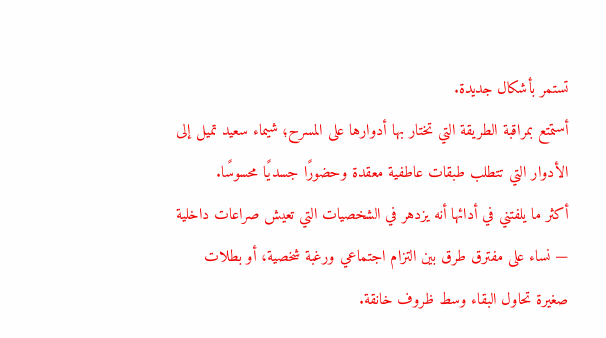تستمر بأشكال جديدة.
أستمتع بمراقبة الطريقة التي تختار بها أدوارها على المسرح؛ شيماء سعيد تميل إلى الأدوار التي تتطلب طبقات عاطفية معقدة وحضورًا جسديًا محسوسًا.
أكثر ما يلفتني في أدائها أنه يزدهر في الشخصيات التي تعيش صراعات داخلية — نساء على مفترق طرق بين التزام اجتماعي ورغبة شخصية، أو بطلات صغيرة تحاول البقاء وسط ظروف خانقة.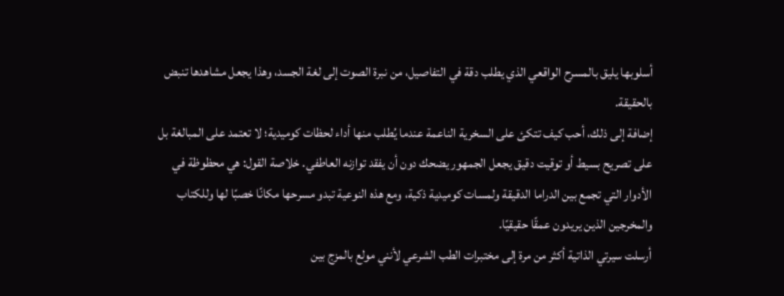أسلوبها يليق بالمسرح الواقعي الذي يطلب دقة في التفاصيل، من نبرة الصوت إلى لغة الجسد، وهذا يجعل مشاهدها تنبض بالحقيقة.
إضافة إلى ذلك، أحب كيف تتكئ على السخرية الناعمة عندما يُطلب منها أداء لحظات كوميدية؛ لا تعتمد على المبالغة بل على تصريح بسيط أو توقيت دقيق يجعل الجمهور يضحك دون أن يفقد توازنه العاطفي. خلاصة القول: هي محظوظة في الأدوار التي تجمع بين الدراما الدقيقة ولمسات كوميدية ذكية، ومع هذه النوعية تبدو مسرحها مكانًا خصبًا لها وللكتاب والمخرجين الذين يريدون عمقًا حقيقيًا.
أرسلت سيرتي الذاتية أكثر من مرة إلى مختبرات الطب الشرعي لأنني مولع بالمزج بين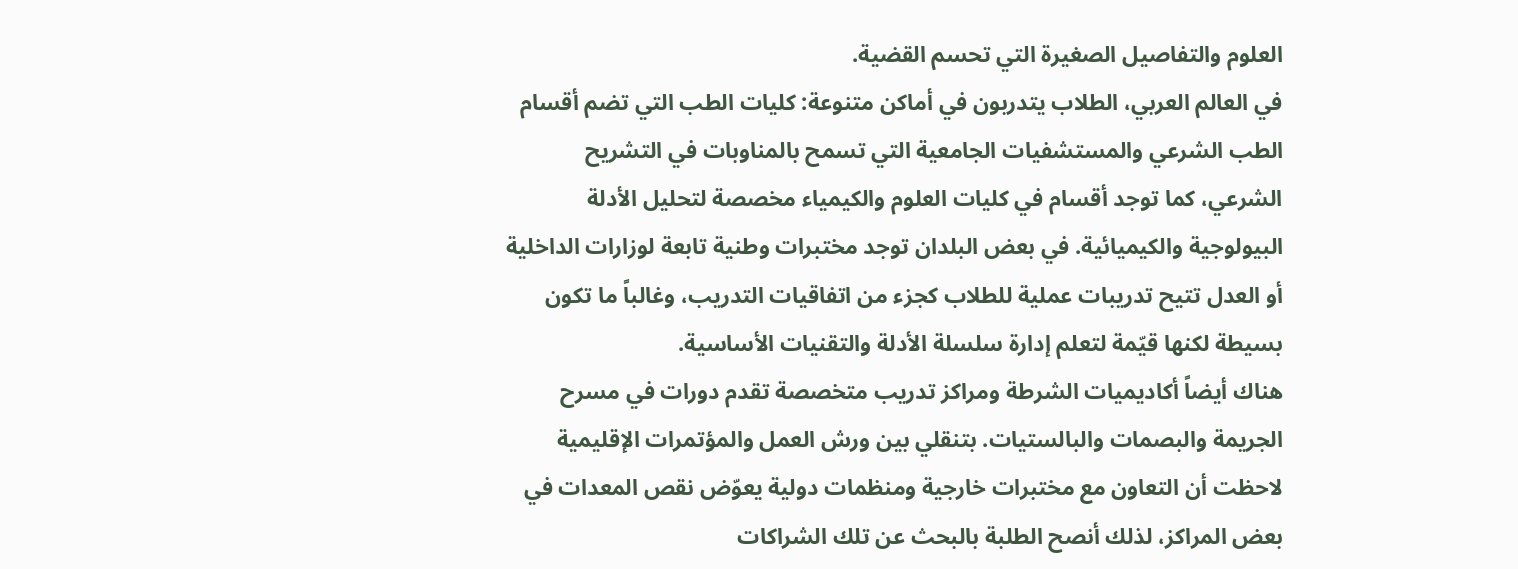العلوم والتفاصيل الصغيرة التي تحسم القضية.
في العالم العربي، الطلاب يتدربون في أماكن متنوعة: كليات الطب التي تضم أقسام الطب الشرعي والمستشفيات الجامعية التي تسمح بالمناوبات في التشريح الشرعي، كما توجد أقسام في كليات العلوم والكيمياء مخصصة لتحليل الأدلة البيولوجية والكيميائية. في بعض البلدان توجد مختبرات وطنية تابعة لوزارات الداخلية أو العدل تتيح تدريبات عملية للطلاب كجزء من اتفاقيات التدريب، وغالباً ما تكون بسيطة لكنها قيّمة لتعلم إدارة سلسلة الأدلة والتقنيات الأساسية.
هناك أيضاً أكاديميات الشرطة ومراكز تدريب متخصصة تقدم دورات في مسرح الجريمة والبصمات والبالستيات. بتنقلي بين ورش العمل والمؤتمرات الإقليمية لاحظت أن التعاون مع مختبرات خارجية ومنظمات دولية يعوّض نقص المعدات في بعض المراكز، لذلك أنصح الطلبة بالبحث عن تلك الشراكات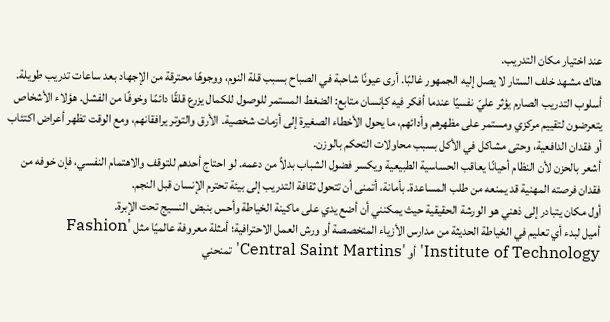عند اختيار مكان التدريب.
هناك مشهد خلف الستار لا يصل إليه الجمهور غالبًا. أرى عيونًا شاحبة في الصباح بسبب قلة النوم، ووجوهًا محترقة من الإجهاد بعد ساعات تدريب طويلة.
أسلوب التدريب الصارم يؤثر عليّ نفسيًا عندما أفكر فيه كإنسان متابع: الضغط المستمر للوصول للكمال يزرع قلقًا دائمًا وخوفًا من الفشل. هؤلاء الأشخاص يتعرضون لتقييم مركزي ومستمر على مظهرهم وأدائهم، ما يحول الأخطاء الصغيرة إلى أزمات شخصية. الأرق والتوتر يرافقانهم، ومع الوقت تظهر أعراض اكتئاب أو فقدان الدافعية، وحتى مشاكل في الأكل بسبب محاولات التحكم بالوزن.
أشعر بالحزن لأن النظام أحيانًا يعاقب الحساسية الطبيعية ويكسر فضول الشباب بدلاً من دعمه. لو احتاج أحدهم للتوقف والاهتمام النفسي، فإن خوفه من فقدان فرصته المهنية قد يمنعه من طلب المساعدة. بأمانة، أتمنى أن تتحول ثقافة التدريب إلى بيئة تحترم الإنسان قبل النجم.
أول مكان يتبادر إلى ذهني هو الورشة الحقيقية حيث يمكنني أن أضع يدي على ماكينة الخياطة وأحس بنبض النسيج تحت الإبرة.
أميل لبدء أي تعليم في الخياطة الحديثة من مدارس الأزياء المتخصصة أو ورش العمل الاحترافية؛ أمثلة معروفة عالميًا مثل 'Fashion Institute of Technology' أو 'Central Saint Martins' تمنحني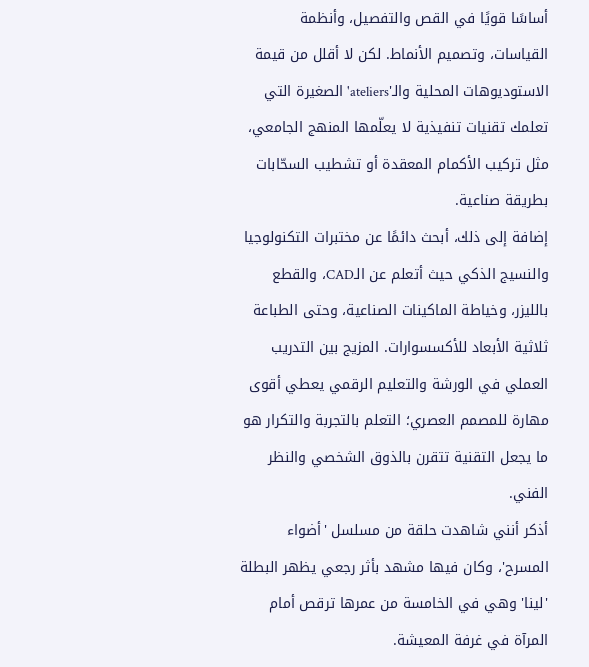أساسًا قويًا في القص والتفصيل، وأنظمة القياسات، وتصميم الأنماط. لكن لا أقلل من قيمة الاستوديوهات المحلية والـ'ateliers' الصغيرة التي تعلمك تقنيات تنفيذية لا يعلّمها المنهج الجامعي، مثل تركيب الأكمام المعقدة أو تشطيب السحّابات بطريقة صناعية.
إضافة إلى ذلك، أبحث دائمًا عن مختبرات التكنولوجيا والنسيج الذكي حيث أتعلم عن الـCAD، والقطع بالليزر، وخياطة الماكينات الصناعية، وحتى الطباعة ثلاثية الأبعاد للأكسسوارات. المزيج بين التدريب العملي في الورشة والتعليم الرقمي يعطي أقوى مهارة للمصمم العصري؛ التعلم بالتجربة والتكرار هو ما يجعل التقنية تتقرن بالذوق الشخصي والنظر الفني.
أذكر أنني شاهدت حلقة من مسلسل 'أضواء المسرح'، وكان فيها مشهد بأثر رجعي يظهر البطلة 'لينا' وهي في الخامسة من عمرها ترقص أمام المرآة في غرفة المعيشة.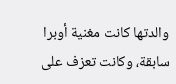والدتها كانت مغنية أوبرا سابقة، وكانت تعزف على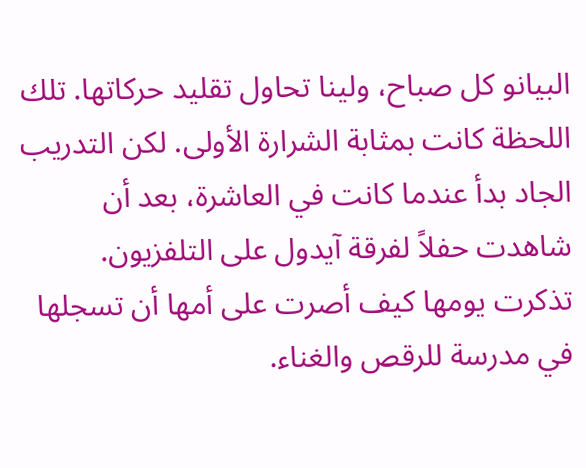البيانو كل صباح، ولينا تحاول تقليد حركاتها. تلك اللحظة كانت بمثابة الشرارة الأولى. لكن التدريب الجاد بدأ عندما كانت في العاشرة، بعد أن شاهدت حفلاً لفرقة آيدول على التلفزيون.
تذكرت يومها كيف أصرت على أمها أن تسجلها في مدرسة للرقص والغناء.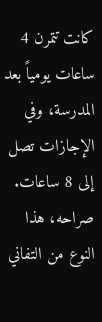كانت تتمرن 4 ساعات يومياً بعد المدرسة، وفي الإجازات تصل إلى 8 ساعات. صراحه، هذا النوع من التفاني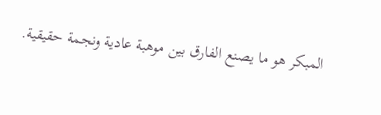المبكر هو ما يصنع الفارق بين موهبة عادية ونجمة حقيقية.